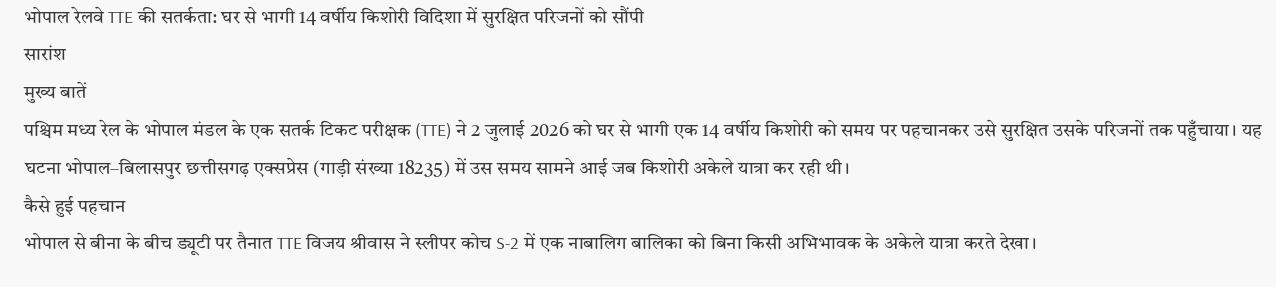भोपाल रेलवे TTE की सतर्कता: घर से भागी 14 वर्षीय किशोरी विदिशा में सुरक्षित परिजनों को सौंपी
सारांश
मुख्य बातें
पश्चिम मध्य रेल के भोपाल मंडल के एक सतर्क टिकट परीक्षक (TTE) ने 2 जुलाई 2026 को घर से भागी एक 14 वर्षीय किशोरी को समय पर पहचानकर उसे सुरक्षित उसके परिजनों तक पहुँचाया। यह घटना भोपाल–बिलासपुर छत्तीसगढ़ एक्सप्रेस (गाड़ी संख्या 18235) में उस समय सामने आई जब किशोरी अकेले यात्रा कर रही थी।
कैसे हुई पहचान
भोपाल से बीना के बीच ड्यूटी पर तैनात TTE विजय श्रीवास ने स्लीपर कोच S-2 में एक नाबालिग बालिका को बिना किसी अभिभावक के अकेले यात्रा करते देखा।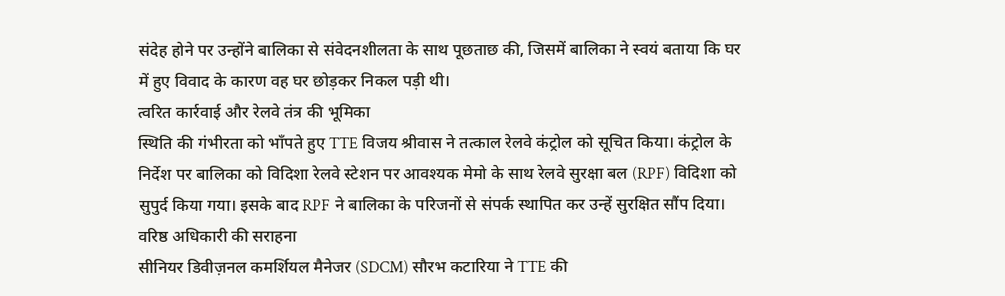संदेह होने पर उन्होंने बालिका से संवेदनशीलता के साथ पूछताछ की, जिसमें बालिका ने स्वयं बताया कि घर में हुए विवाद के कारण वह घर छोड़कर निकल पड़ी थी।
त्वरित कार्रवाई और रेलवे तंत्र की भूमिका
स्थिति की गंभीरता को भाँपते हुए TTE विजय श्रीवास ने तत्काल रेलवे कंट्रोल को सूचित किया। कंट्रोल के निर्देश पर बालिका को विदिशा रेलवे स्टेशन पर आवश्यक मेमो के साथ रेलवे सुरक्षा बल (RPF) विदिशा को सुपुर्द किया गया। इसके बाद RPF ने बालिका के परिजनों से संपर्क स्थापित कर उन्हें सुरक्षित सौंप दिया।
वरिष्ठ अधिकारी की सराहना
सीनियर डिवीज़नल कमर्शियल मैनेजर (SDCM) सौरभ कटारिया ने TTE की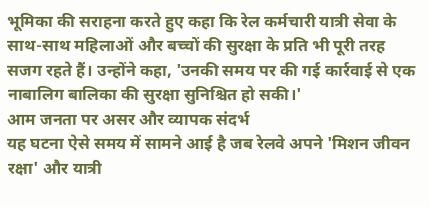भूमिका की सराहना करते हुए कहा कि रेल कर्मचारी यात्री सेवा के साथ-साथ महिलाओं और बच्चों की सुरक्षा के प्रति भी पूरी तरह सजग रहते हैं। उन्होंने कहा, 'उनकी समय पर की गई कार्रवाई से एक नाबालिग बालिका की सुरक्षा सुनिश्चित हो सकी।'
आम जनता पर असर और व्यापक संदर्भ
यह घटना ऐसे समय में सामने आई है जब रेलवे अपने 'मिशन जीवन रक्षा' और यात्री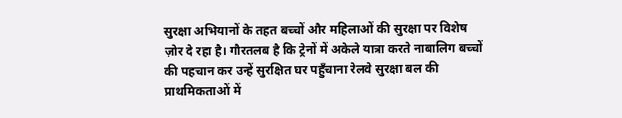सुरक्षा अभियानों के तहत बच्चों और महिलाओं की सुरक्षा पर विशेष ज़ोर दे रहा है। गौरतलब है कि ट्रेनों में अकेले यात्रा करते नाबालिग बच्चों की पहचान कर उन्हें सुरक्षित घर पहुँचाना रेलवे सुरक्षा बल की प्राथमिकताओं में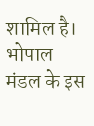शामिल है। भोपाल मंडल के इस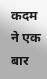कदम ने एक बार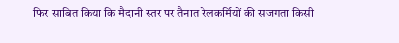फिर साबित किया कि मैदानी स्तर पर तैनात रेलकर्मियों की सजगता किसी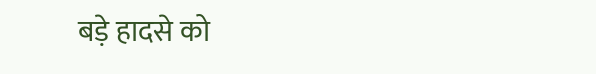बड़े हादसे को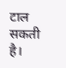टाल सकती है।